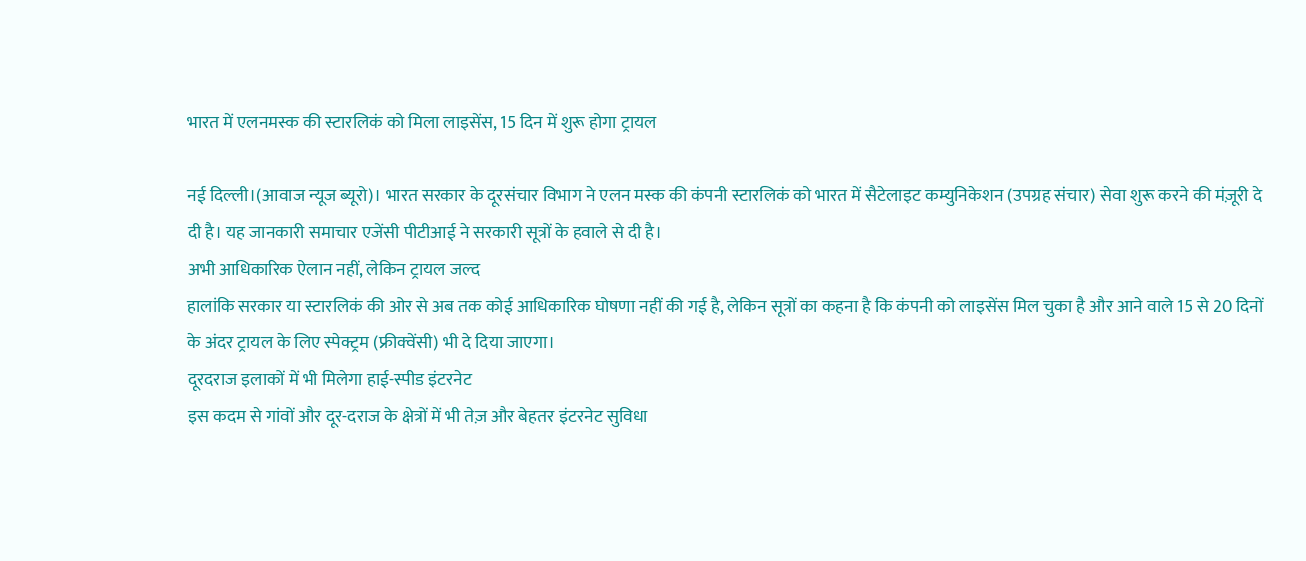भारत में एलनमस्क की स्टारलिकं को मिला लाइसेंस, 15 दिन में शुरू होगा ट्रायल

नई दिल्ली।(आवाज न्यूज ब्यूरो)। भारत सरकार के दूरसंचार विभाग ने एलन मस्क की कंपनी स्टारलिकं को भारत में सैटेलाइट कम्युनिकेशन (उपग्रह संचार) सेवा शुरू करने की मंज़ूरी दे दी है। यह जानकारी समाचार एजेंसी पीटीआई ने सरकारी सूत्रों के हवाले से दी है।
अभी आधिकारिक ऐलान नहीं, लेकिन ट्रायल जल्द
हालांकि सरकार या स्टारलिकं की ओर से अब तक कोई आधिकारिक घोषणा नहीं की गई है, लेकिन सूत्रों का कहना है कि कंपनी को लाइसेंस मिल चुका है और आने वाले 15 से 20 दिनों के अंदर ट्रायल के लिए स्पेक्ट्रम (फ्रीक्वेंसी) भी दे दिया जाएगा।
दूरदराज इलाकों में भी मिलेगा हाई-स्पीड इंटरनेट
इस कदम से गांवों और दूर-दराज के क्षेत्रों में भी तेज़ और बेहतर इंटरनेट सुविधा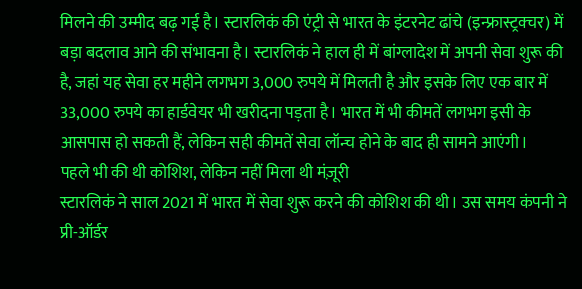मिलने की उम्मीद बढ़ गई है। स्टारलिकं की एंट्री से भारत के इंटरनेट ढांचे (इन्फ्रास्ट्रक्चर) में बड़ा बदलाव आने की संभावना है। स्टारलिकं ने हाल ही में बांग्लादेश में अपनी सेवा शुरू की है, जहां यह सेवा हर महीने लगभग 3,000 रुपये में मिलती है और इसके लिए एक बार में 33,000 रुपये का हार्डवेयर भी खरीदना पड़ता है। भारत में भी कीमतें लगभग इसी के आसपास हो सकती हैं, लेकिन सही कीमतें सेवा लॉन्च होने के बाद ही सामने आएंगी।
पहले भी की थी कोशिश, लेकिन नहीं मिला थी मंज़ूरी
स्टारलिकं ने साल 2021 में भारत में सेवा शुरू करने की कोशिश की थी। उस समय कंपनी ने प्री-ऑर्डर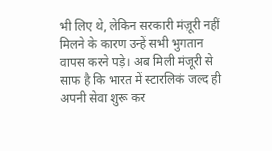भी लिए थे, लेकिन सरकारी मंज़ूरी नहीं मिलने के कारण उन्हें सभी भुगतान वापस करने पड़े। अब मिली मंजूरी से साफ है कि भारत में स्टारलिकं जल्द ही अपनी सेवा शुरू कर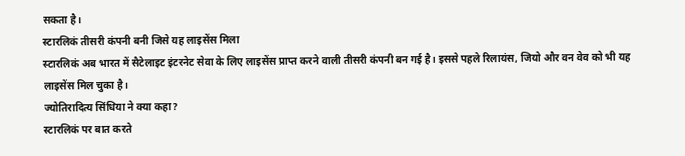सकता है।
स्टारलिकं तीसरी कंपनी बनी जिसे यह लाइसेंस मिला
स्टारलिकं अब भारत में सैटेलाइट इंटरनेट सेवा के लिए लाइसेंस प्राप्त करने वाली तीसरी कंपनी बन गई है। इससे पहले रिलायंस, जियो और वन वेव को भी यह लाइसेंस मिल चुका है।
ज्योतिरादित्य सिंधिया ने क्या कहा?
स्टारलिकं पर बात करते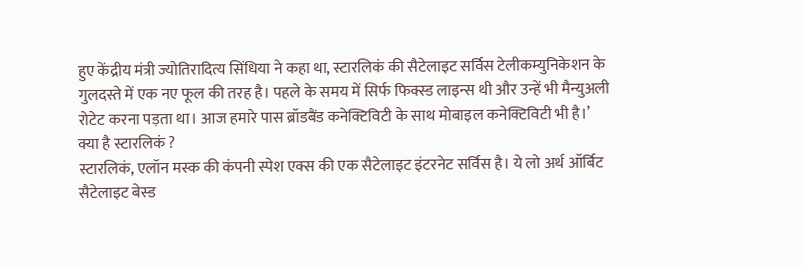हुए केंद्रीय मंत्री ज्योतिरादित्य सिंधिया ने कहा था, स्टारलिकं की सैटेलाइट सर्विस टेलीकम्युनिकेशन के गुलदस्ते में एक नए फूल की तरह है। पहले के समय में सिर्फ फिक्स्ड लाइन्स थी और उन्हें भी मैन्युअली रोटेट करना पड़ता था। आज हमारे पास ब्रॉडबैंड कनेक्टिविटी के साथ मोबाइल कनेक्टिविटी भी है।’
क्या है स्टारलिकं ?
स्टारलिकं, एलॉन मस्क की कंपनी स्पेश एक्स की एक सैटेलाइट इंटरनेट सर्विस है। ये लो अर्थ ऑर्बिट सैटेलाइट बेस्ड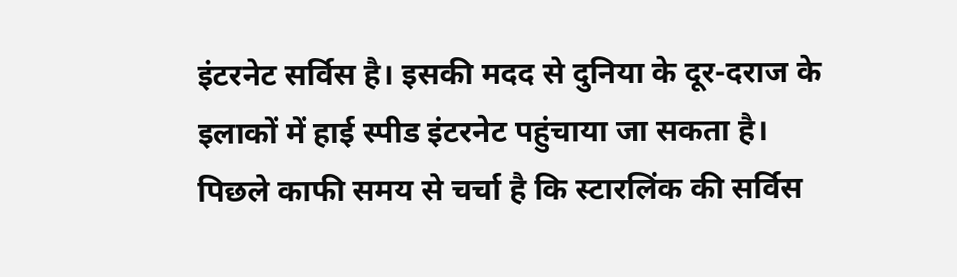इंटरनेट सर्विस है। इसकी मदद से दुनिया के दूर-दराज के इलाकों में हाई स्पीड इंटरनेट पहुंचाया जा सकता है। पिछले काफी समय से चर्चा है कि स्टारलिंक की सर्विस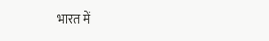भारत में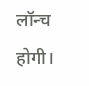लॉन्च होगी।